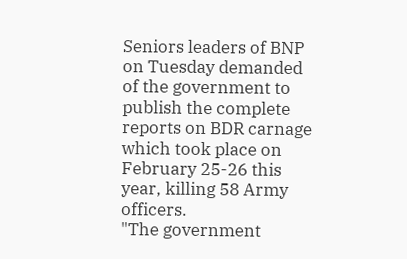Seniors leaders of BNP on Tuesday demanded of the government to publish the complete reports on BDR carnage which took place on February 25-26 this year, killing 58 Army officers.
"The government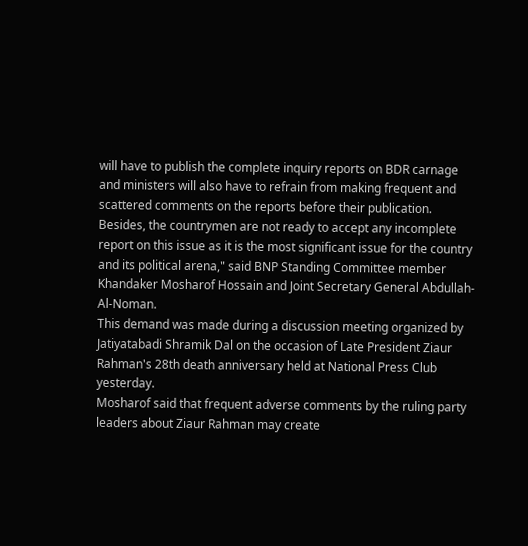will have to publish the complete inquiry reports on BDR carnage and ministers will also have to refrain from making frequent and scattered comments on the reports before their publication.
Besides, the countrymen are not ready to accept any incomplete report on this issue as it is the most significant issue for the country and its political arena," said BNP Standing Committee member Khandaker Mosharof Hossain and Joint Secretary General Abdullah-Al-Noman.
This demand was made during a discussion meeting organized by Jatiyatabadi Shramik Dal on the occasion of Late President Ziaur Rahman's 28th death anniversary held at National Press Club yesterday.
Mosharof said that frequent adverse comments by the ruling party leaders about Ziaur Rahman may create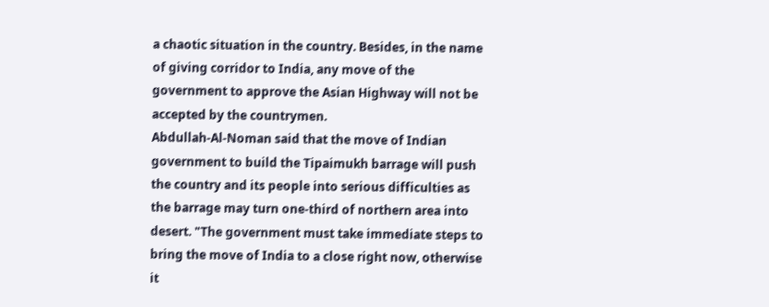a chaotic situation in the country. Besides, in the name of giving corridor to India, any move of the government to approve the Asian Highway will not be accepted by the countrymen.
Abdullah-Al-Noman said that the move of Indian government to build the Tipaimukh barrage will push the country and its people into serious difficulties as the barrage may turn one-third of northern area into desert. "The government must take immediate steps to bring the move of India to a close right now, otherwise it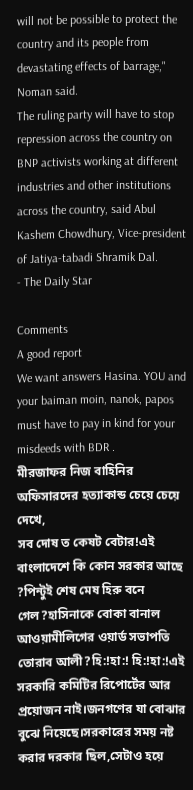will not be possible to protect the country and its people from devastating effects of barrage," Noman said.
The ruling party will have to stop repression across the country on BNP activists working at different industries and other institutions across the country, said Abul Kashem Chowdhury, Vice-president of Jatiya-tabadi Shramik Dal.
- The Daily Star

Comments
A good report
We want answers Hasina. YOU and your baiman moin, nanok, papos must have to pay in kind for your misdeeds with BDR .
মীরজাফর নিজ বাহিনির অফিসারদের হত্যাকান্ড চেয়ে চেয়ে দেখে,
সব দোষ ত কেষট বেটার!এই বাংলাদেশে কি কোন সরকার আছে ?পিন্টুই শেষ মেষ হিরু বনে গেল?হাসিনাকে বোকা বানাল আওয়ামীলিগের ওয়ার্ড সভাপতি তোরাব আলী?হি:!হা:! হি:!হা:!এই সরকারি কমিটির রিপোর্টের আর প্রয়োজন নাই।জনগণের যা বোঝার বুঝে নিয়েছে।সরকারের সময় নষ্ট করার দরকার ছিল,সেটাও হয়ে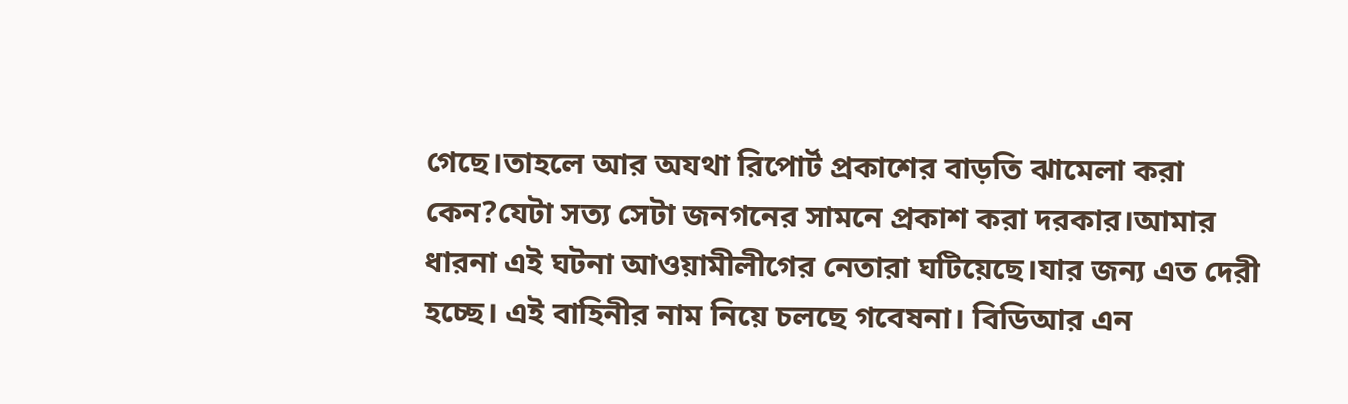গেছে।তাহলে আর অযথা রিপোর্ট প্রকাশের বাড়তি ঝামেলা করা কেন?যেটা সত্য সেটা জনগনের সামনে প্রকাশ করা দরকার।আমার ধারনা এই ঘটনা আওয়ামীলীগের নেতারা ঘটিয়েছে।যার জন্য এত দেরী হচ্ছে। এই বাহিনীর নাম নিয়ে চলছে গবেষনা। বিডিআর এন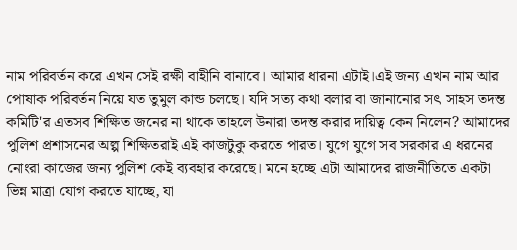নাম পরিবর্তন করে এখন সেই রক্ষী বাহীনি বানাবে। আমার ধারনা এটাই।এই জন্য এখন নাম আর পোষাক পরিবর্তন নিয়ে যত তুমুল কান্ড চলছে। যদি সত্য কথা বলার বা জানানোর সৎ সাহস তদন্ত কমিটি'র এতসব শিক্ষিত জনের না থাকে তাহলে উনারা তদন্ত করার দায়িত্ব কেন নিলেন? আমাদের পুলিশ প্রশাসনের অল্প শিক্ষিতরাই এই কাজটুকু করতে পারত। যুগে যুগে সব সরকার এ ধরনের নোংরা কাজের জন্য পুলিশ কেই ব্যবহার করেছে। মনে হচ্ছে এটা আমাদের রাজনীতিতে একটা ভিন্ন মাত্রা যোগ করতে যাচ্ছে, যা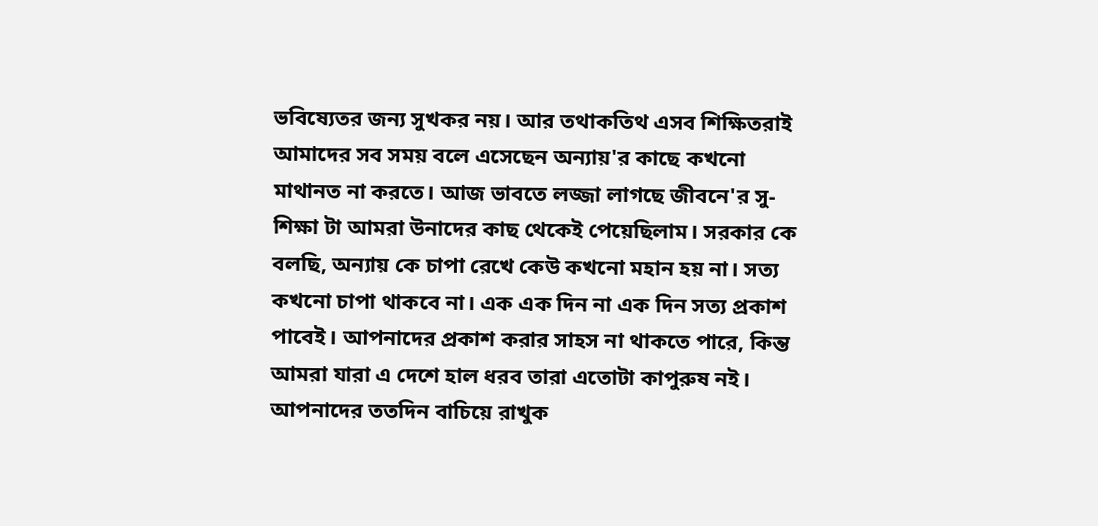ভবিষ্যেতর জন্য সুখকর নয়। আর তথাকতিথ এসব শিক্ষিতরাই আমাদের সব সময় বলে এসেছেন অন্যায়'র কাছে কখনো মাথানত না করতে। আজ ভাবতে লজ্জা লাগছে জীবনে'র সু-শিক্ষা টা আমরা উনাদের কাছ থেকেই পেয়েছিলাম। সরকার কে বলছি, অন্যায় কে চাপা রেখে কেউ কখনো মহান হয় না। সত্য কখনো চাপা থাকবে না। এক এক দিন না এক দিন সত্য প্রকাশ পাবেই। আপনাদের প্রকাশ করার সাহস না থাকতে পারে, কিন্ত আমরা যারা এ দেশে হাল ধরব তারা এতোটা কাপুরুষ নই। আপনাদের ততদিন বাচিয়ে রাখুক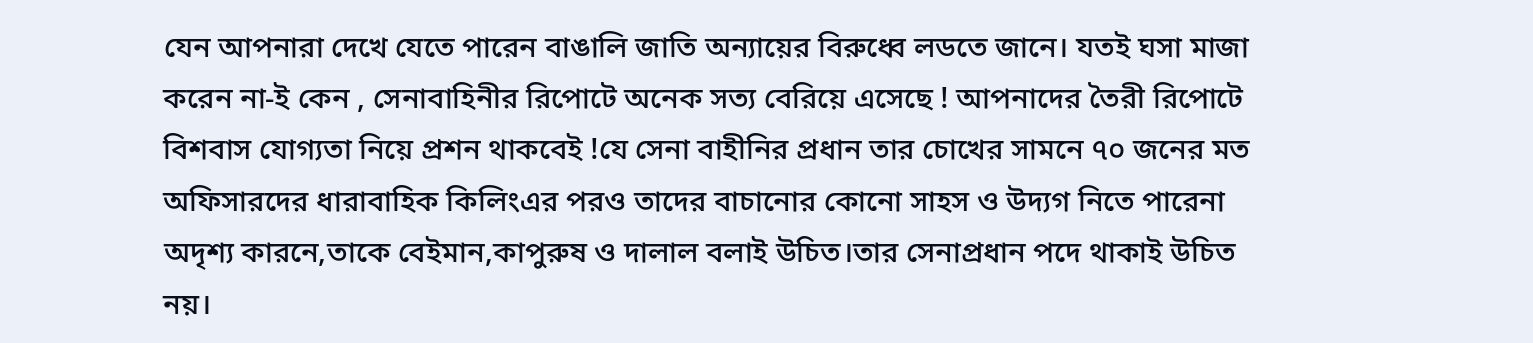যেন আপনারা দেখে যেতে পারেন বাঙালি জাতি অন্যায়ের বিরুধ্বে লডতে জানে। যতই ঘসা মাজা করেন না-ই কেন , সেনাবাহিনীর রিপোটে অনেক সত্য বেরিয়ে এসেছে ! আপনাদের তৈরী রিপোটে বিশবাস যোগ্যতা নিয়ে প্রশন থাকবেই !যে সেনা বাহীনির প্রধান তার চোখের সামনে ৭০ জনের মত অফিসারদের ধারাবাহিক কিলিংএর পরও তাদের বাচানোর কোনো সাহস ও উদ্যগ নিতে পারেনা অদৃশ্য কারনে,তাকে বেইমান,কাপুরুষ ও দালাল বলাই উচিত।তার সেনাপ্রধান পদে থাকাই উচিত নয়।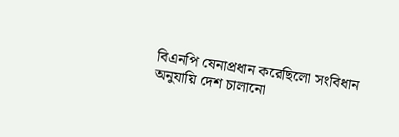বিএনপি ষেনাপ্রধান করেছিলো সংবিধান অনুযায়ি দেশ চালানো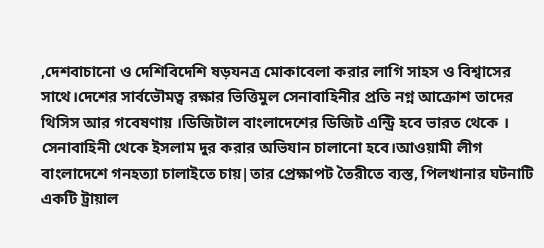,দেশবাচানো ও দেশিবিদেশি ষড়যনত্র মোকাবেলা করার লাগি সাহস ও বিশ্বাসের সাথে।দেশের সার্বভৌমত্ব রক্ষার ভিত্তিমুল সেনাবাহিনীর প্রতি নগ্ন আক্রোশ তাদের থিসিস আর গবেষণায় ।ডিজিটাল বাংলাদেশের ডিজিট এন্ট্রি হবে ভারত থেকে । সেনাবাহিনী থেকে ইসলাম দুর করার অভিযান চালানো হবে।আওয়ামী লীগ বাংলাদেশে গনহত্যা চালাইতে চায়|তার প্রেক্ষাপট তৈরীতে ব্যস্ত, পিলখানার ঘটনাটি একটি ট্রায়াল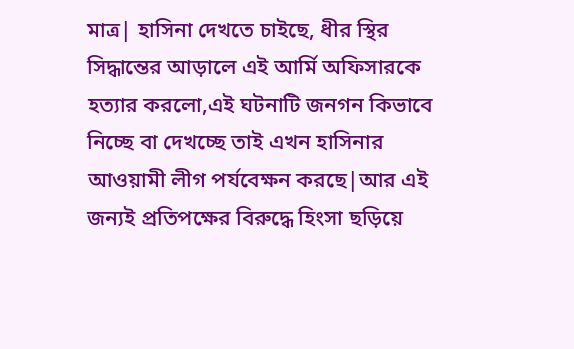মাত্র| হাসিনা দেখতে চাইছে, ধীর স্থির সিদ্ধান্তের আড়ালে এই আর্মি অফিসারকে হত্যার করলো,এই ঘটনাটি জনগন কিভাবে নিচ্ছে বা দেখচ্ছে তাই এখন হাসিনার আওয়ামী লীগ পর্যবেক্ষন করছে|আর এই জন্যই প্রতিপক্ষের বিরুদ্ধে হিংসা ছড়িয়ে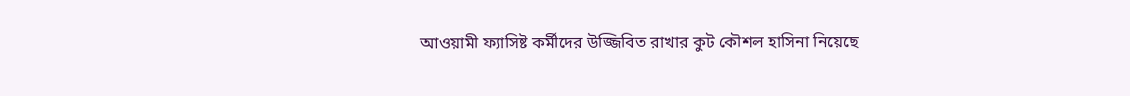আওয়ামী ফ্যাসিষ্ট কর্মীদের উজ্জিবিত রাখার কুট কৌশল হাসিনা নিয়েছে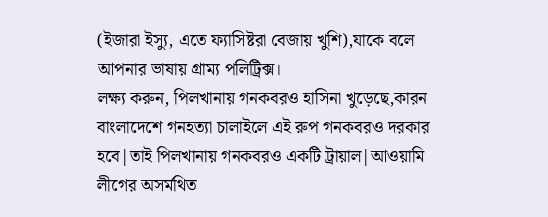(ইজারা ইস্যু, এতে ফ্যাসিষ্টরা বেজায় খুশি),যাকে বলে আপনার ভাষায় গ্রাম্য পলিট্রিক্স।
লক্ষ্য করুন, পিলখানায় গনকবরও হাসিনা খুড়েছে,কারন বাংলাদেশে গনহত্যা চালাইলে এই রুপ গনকবরও দরকার হবে|তাই পিলখানায় গনকবরও একটি ট্রায়াল|আওয়ামি লীগের অসর্মথিত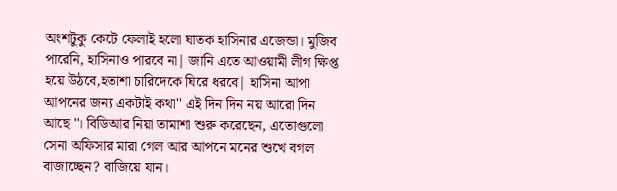অংশটুকু কেটে ফেলাই হলো ঘাতক হাসিনার এজেন্ডা। মুজিব পারেনি, হাসিনাও পারবে না| জানি এতে আওয়ামী লীগ ক্ষিপ্ত হয়ে উঠবে,হতাশা চারিদেকে ঘিরে ধরবে| হাসিনা আপা আপনের জন্য একটাই কথা'' এই দিন দিন নয় আরো দিন আছে ''। বিডিআর নিয়া তামাশা শুরু করেছেন, এতোগুলো সেনা অফিসার মারা গেল আর আপনে মনের শুখে বগল বাজাচ্ছেন? বাজিয়ে যান।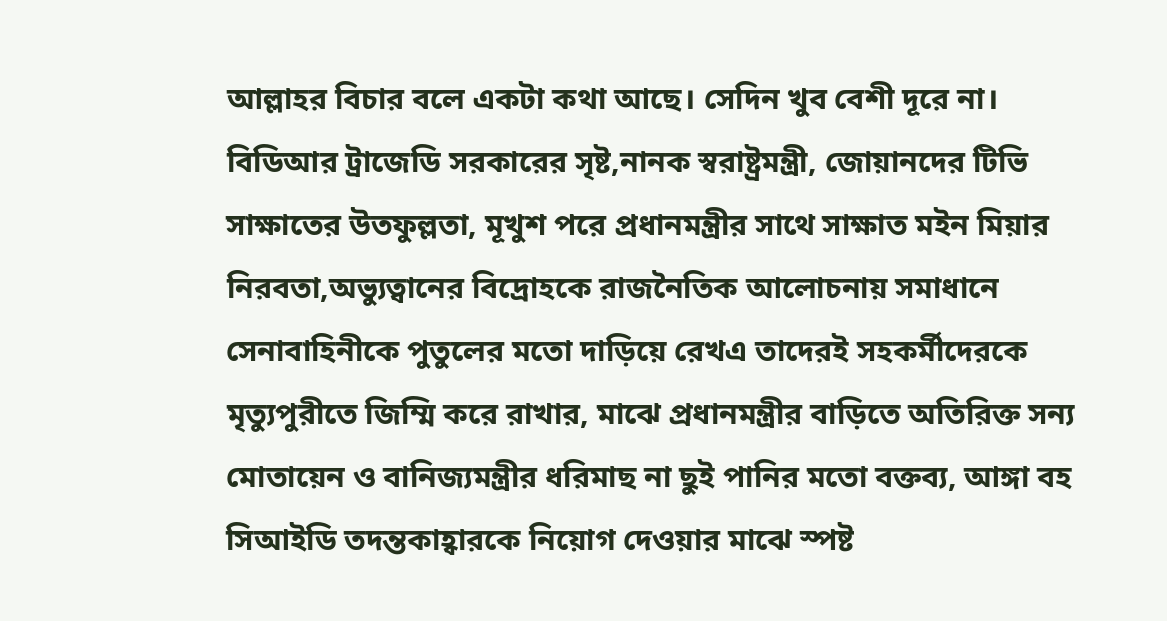আল্লাহর বিচার বলে একটা কথা আছে। সেদিন খুব বেশী দূরে না।
বিডিআর ট্রাজেডি সরকারের সৃষ্ট,নানক স্বরাষ্ট্রমন্ত্রী, জোয়ানদের টিভি সাক্ষাতের উতফুল্লতা, মূখুশ পরে প্রধানমন্ত্রীর সাথে সাক্ষাত মইন মিয়ার নিরবতা,অভ্যুত্বানের বিদ্রোহকে রাজনৈতিক আলোচনায় সমাধানে সেনাবাহিনীকে পুতুলের মতো দাড়িয়ে রেখএ তাদেরই সহকর্মীদেরকে মৃত্যুপুরীতে জিম্মি করে রাখার, মাঝে প্রধানমন্ত্রীর বাড়িতে অতিরিক্ত সন্য মোতায়েন ও বানিজ্যমন্ত্রীর ধরিমাছ না ছুই পানির মতো বক্তব্য, আঙ্গা বহ সিআইডি তদন্তকাহ্বারকে নিয়োগ দেওয়ার মাঝে স্পষ্ট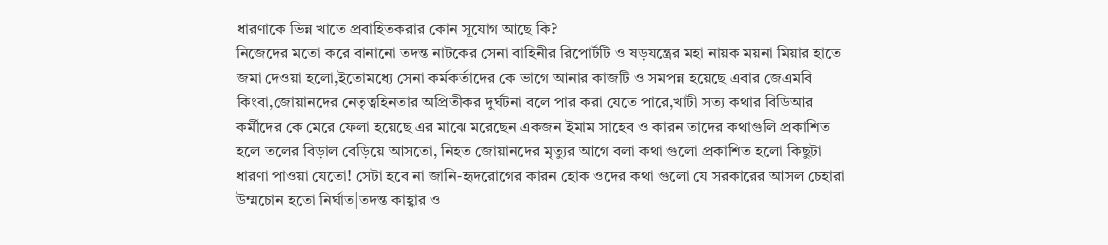ধারণাকে ভিন্ন খাতে প্রবাহিতকরার কোন সূযোগ আছে কি?
নিজেদের মতো করে বানানো তদন্ত নাটকের সেনা বাহিনীর রিপোর্টটি ও ষড়যন্ত্রের মহা নায়ক ময়না মিয়ার হাতে জমা দেওয়া হলো,ইতোমধ্যে সেনা কর্মকর্তাদের কে ভাগে আনার কাজটি ও সমপন্ন হয়েছে এবার জেএমবি কিংবা,জোয়ানদের নেতৃত্বহিনতার অপ্রিতীকর দুর্ঘটনা বলে পার করা যেতে পারে,খাটী সত্য কথার বিডিআর কর্মীদের কে মেরে ফেলা হয়েছে এর মাঝে মরেছেন একজন ইমাম সাহেব ও কারন তাদের কথাগুলি প্রকাশিত হলে তলের বিড়াল বেড়িয়ে আসতো, নিহত জোয়ানদের মৃত্যুর আগে বলা কথা গুলো প্রকাশিত হলো কিছুটা ধারণা পাওয়া যেতো! সেটা হবে না জানি-হৃদরোগের কারন হোক ওদের কথা গুলো যে সরকারের আসল চেহারা উম্মচোন হতো নির্ঘাত|তদন্ত কাহ্বার ও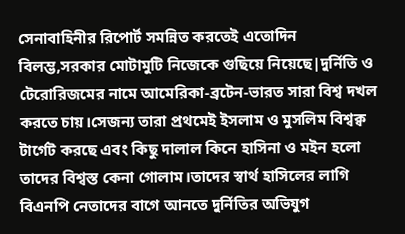সেনাবাহিনীর রিপোর্ট সমন্নিত করতেই এতোদিন বিলম্ভ,সরকার মোটামুটি নিজেকে গুছিয়ে নিয়েছে|দুর্নিতি ও টেরোরিজমের নামে আমেরিকা-ব্রটেন-ভারত সারা বিশ্ব দখল করতে চায়।সেজন্য তারা প্রথমেই ইসলাম ও মুসলিম বিশ্বক্ব টার্গেট করছে এবং কিছু দালাল কিনে হাসিনা ও মইন হলো তাদের বিশ্বস্ত কেনা গোলাম।তাদের স্বার্থ হাসিলের লাগি বিএনপি নেতাদের বাগে আনতে দুর্নিতির অভিযুগ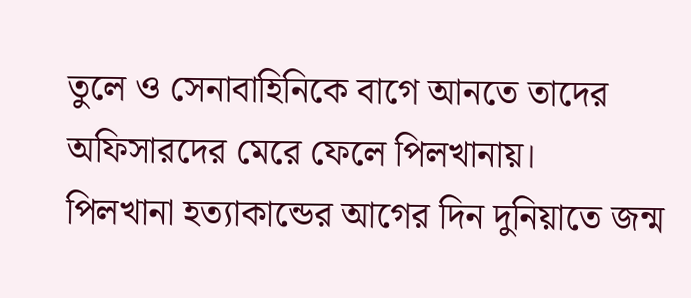তুলে ও সেনাবাহিনিকে বাগে আনতে তাদের অফিসারদের মেরে ফেলে পিলখানায়।
পিলখানা হত্যাকান্ডের আগের দিন দুনিয়াতে জন্ম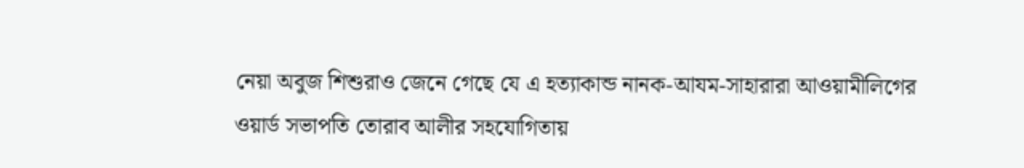নেয়া অবুজ শিশুরাও জেনে গেছে যে এ হত্যাকান্ড নানক-আযম-সাহারারা আওয়ামীলিগের ওয়ার্ড সভাপতি তোরাব আলীর সহযোগিতায়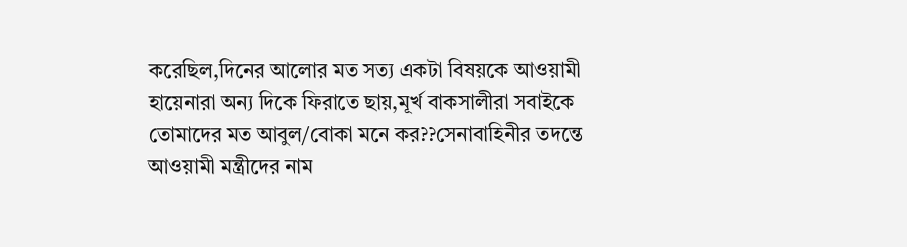করেছিল,দিনের আলোর মত সত্য একটা বিষয়কে আওয়ামী হায়েনারা অন্য দিকে ফিরাতে ছায়,মূর্খ বাকসালীরা সবাইকে তোমাদের মত আবুল/বোকা মনে কর??সেনাবাহিনীর তদন্তে আওয়ামী মন্ত্রীদের নাম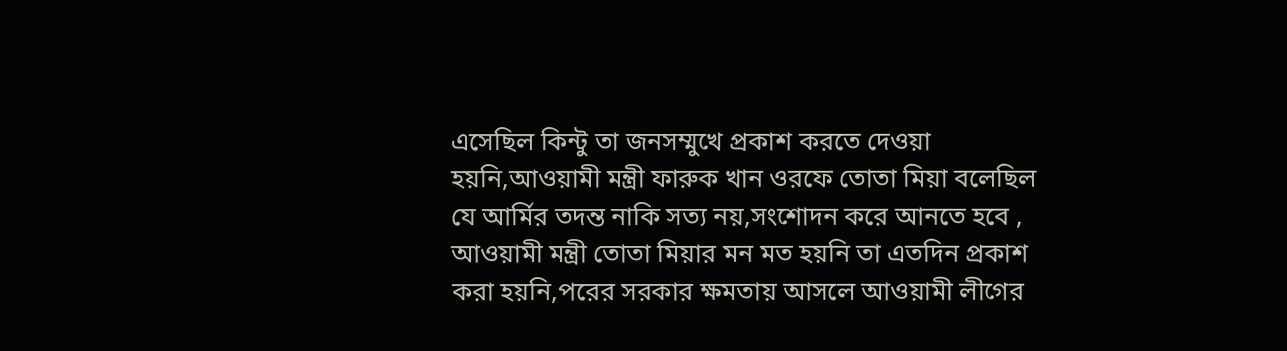এসেছিল কিন্টু তা জনসম্মুখে প্রকাশ করতে দেওয়া হয়নি,আওয়ামী মন্ত্রী ফারুক খান ওরফে তোতা মিয়া বলেছিল যে আর্মির তদন্ত নাকি সত্য নয়,সংশোদন করে আনতে হবে , আওয়ামী মন্ত্রী তোতা মিয়ার মন মত হয়নি তা এতদিন প্রকাশ করা হয়নি,পরের সরকার ক্ষমতায় আসলে আওয়ামী লীগের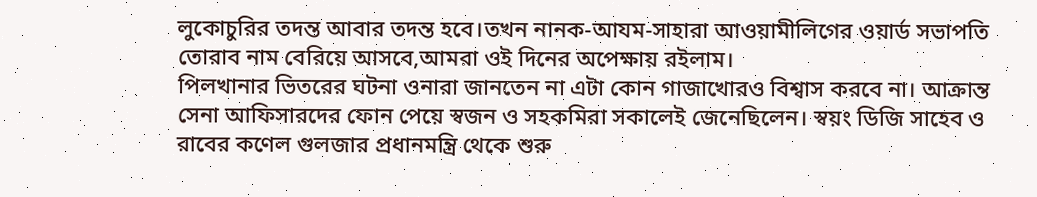লুকোচুরির তদন্ত আবার তদন্ত হবে।তখন নানক-আযম-সাহারা আওয়ামীলিগের ওয়ার্ড সভাপতি তোরাব নাম বেরিয়ে আসবে,আমরা ওই দিনের অপেক্ষায় রইলাম।
পিলখানার ভিতরের ঘটনা ওনারা জানতেন না এটা কোন গাজাখোরও বিশ্বাস করবে না। আক্রান্ত সেনা আফিসারদের ফোন পেয়ে স্বজন ও সহকমিরা সকালেই জেনেছিলেন। স্বয়ং ডিজি সাহেব ও রাবের কণেল গুলজার প্রধানমন্ত্রি থেকে শুরু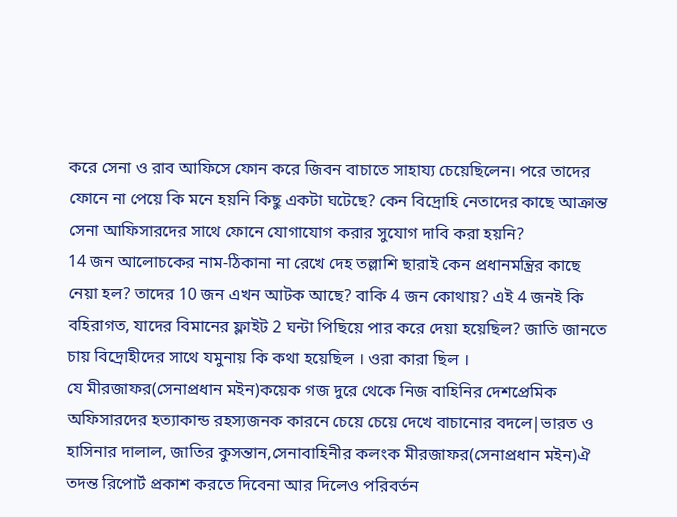করে সেনা ও রাব আফিসে ফোন করে জিবন বাচাতে সাহায্য চেয়েছিলেন। পরে তাদের ফোনে না পেয়ে কি মনে হয়নি কিছু একটা ঘটেছে? কেন বিদ্রোহি নেতাদের কাছে আক্রান্ত সেনা আফিসারদের সাথে ফোনে যোগাযোগ করার সুযোগ দাবি করা হয়নি?
14 জন আলোচকের নাম-ঠিকানা না রেখে দেহ তল্লাশি ছারাই কেন প্রধানমন্ত্রির কাছে নেয়া হল? তাদের 10 জন এখন আটক আছে? বাকি 4 জন কোথায়? এই 4 জনই কি বহিরাগত, যাদের বিমানের ফ্লাইট 2 ঘন্টা পিছিয়ে পার করে দেয়া হয়েছিল? জাতি জানতে চায় বিদ্রোহীদের সাথে যমুনায় কি কথা হয়েছিল । ওরা কারা ছিল ।
যে মীরজাফর(সেনাপ্রধান মইন)কয়েক গজ দুরে থেকে নিজ বাহিনির দেশপ্রেমিক অফিসারদের হত্যাকান্ড রহস্যজনক কারনে চেয়ে চেয়ে দেখে বাচানোর বদলে|ভারত ও হাসিনার দালাল, জাতির কুসন্তান,সেনাবাহিনীর কলংক মীরজাফর(সেনাপ্রধান মইন)ঐ তদন্ত রিপোর্ট প্রকাশ করতে দিবেনা আর দিলেও পরিবর্তন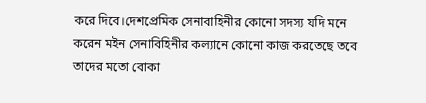করে দিবে।দেশপ্রেমিক সেনাবাহিনীর কোনো সদস্য যদি মনে করেন মইন সেনাবিহিনীর কল্যানে কোনো কাজ করতেছে তবে তাদের মতো বোকা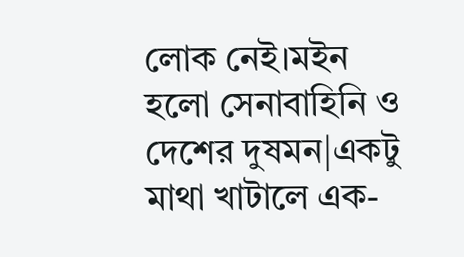লোক নেই।মইন হলো সেনাবাহিনি ও দেশের দুষমন|একটু মাথা খাটালে এক-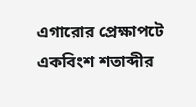এগারোর প্রেক্ষাপটে একবিংশ শতাব্দীর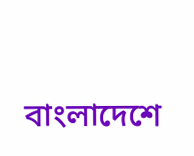বাংলাদেশে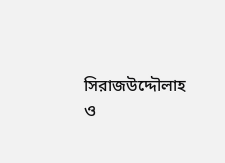সিরাজউদ্দৌলাহ ও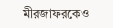মীরজাফরকেও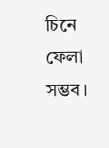চিনে ফেলা সম্ভব।